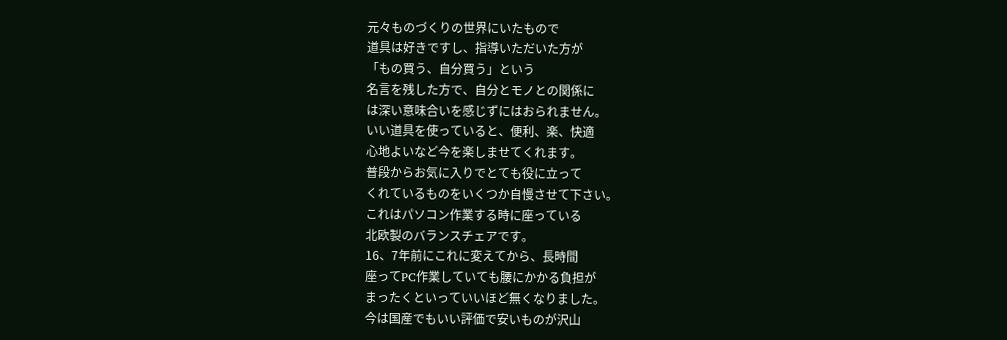元々ものづくりの世界にいたもので
道具は好きですし、指導いただいた方が
「もの買う、自分買う」という
名言を残した方で、自分とモノとの関係に
は深い意味合いを感じずにはおられません。
いい道具を使っていると、便利、楽、快適
心地よいなど今を楽しませてくれます。
普段からお気に入りでとても役に立って
くれているものをいくつか自慢させて下さい。
これはパソコン作業する時に座っている
北欧製のバランスチェアです。
16、7年前にこれに変えてから、長時間
座ってPC作業していても腰にかかる負担が
まったくといっていいほど無くなりました。
今は国産でもいい評価で安いものが沢山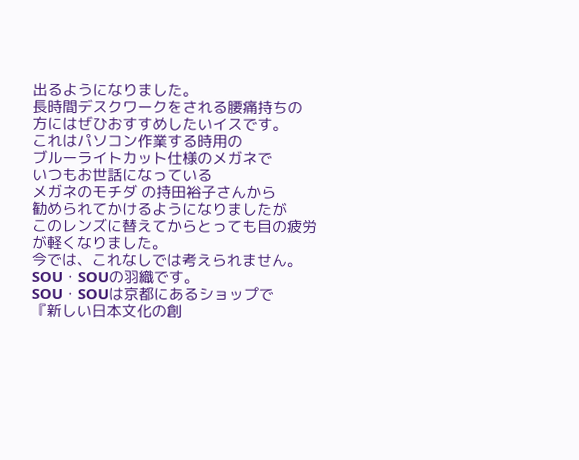出るようになりました。
長時間デスクワークをされる腰痛持ちの
方にはぜひおすすめしたいイスです。
これはパソコン作業する時用の
ブルーライトカット仕様のメガネで
いつもお世話になっている
メガネのモチダ の持田裕子さんから
勧められてかけるようになりましたが
このレンズに替えてからとっても目の疲労
が軽くなりました。
今では、これなしでは考えられません。
SOU・SOUの羽織です。
SOU・SOUは京都にあるショップで
『新しい日本文化の創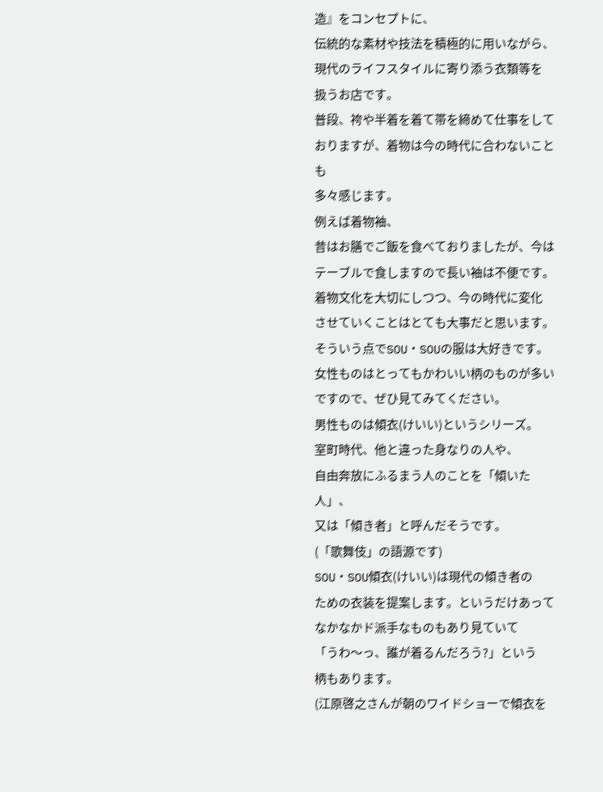造』をコンセプトに、
伝統的な素材や技法を積極的に用いながら、
現代のライフスタイルに寄り添う衣類等を
扱うお店です。
普段、袴や半着を着て帯を締めて仕事をして
おりますが、着物は今の時代に合わないことも
多々感じます。
例えば着物袖、
昔はお膳でご飯を食べておりましたが、今は
テーブルで食しますので長い袖は不便です。
着物文化を大切にしつつ、今の時代に変化
させていくことはとても大事だと思います。
そういう点でSOU・SOUの服は大好きです。
女性ものはとってもかわいい柄のものが多い
ですので、ぜひ見てみてください。
男性ものは傾衣(けいい)というシリーズ。
室町時代、他と違った身なりの人や、
自由奔放にふるまう人のことを「傾いた人」、
又は「傾き者」と呼んだそうです。
(「歌舞伎」の語源です)
SOU・SOU傾衣(けいい)は現代の傾き者の
ための衣装を提案します。というだけあって
なかなかド派手なものもあり見ていて
「うわ〜っ、誰が着るんだろう?」という
柄もあります。
(江原啓之さんが朝のワイドショーで傾衣を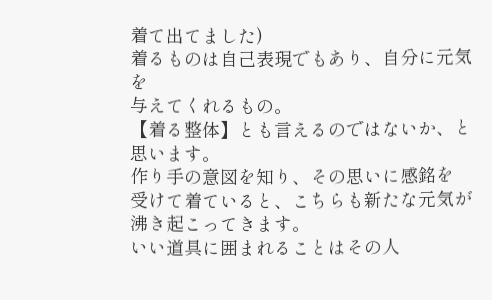着て出てました)
着るものは自己表現でもあり、自分に元気を
与えてくれるもの。
【着る整体】とも言えるのではないか、と
思います。
作り手の意図を知り、その思いに感銘を
受けて着ていると、こちらも新たな元気が
沸き起こってきます。
いい道具に囲まれることはその人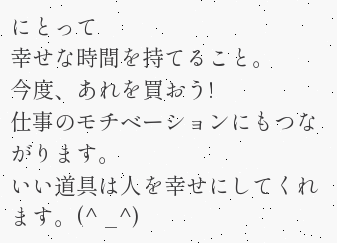にとって
幸せな時間を持てること。
今度、あれを買おう!
仕事のモチベーションにもつながります。
いい道具は人を幸せにしてくれます。(^ _^)